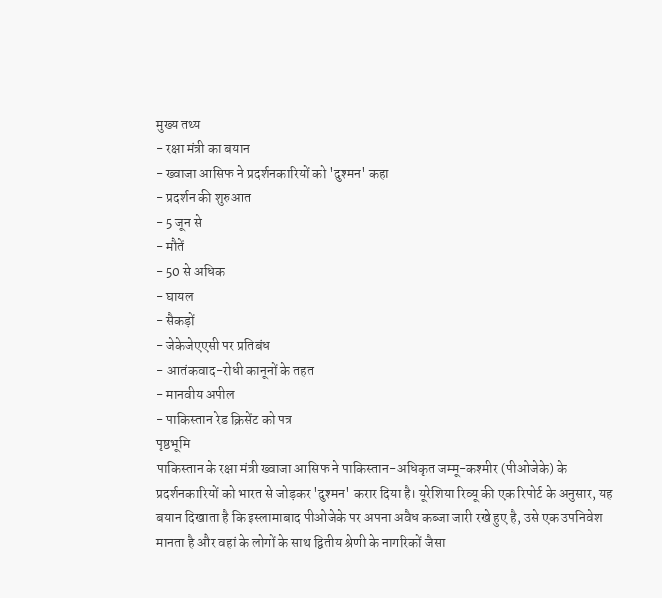मुख्य तथ्य
- रक्षा मंत्री का बयान
- ख्वाजा आसिफ ने प्रदर्शनकारियों को 'दुश्मन' कहा
- प्रदर्शन की शुरुआत
- 5 जून से
- मौतें
- 50 से अधिक
- घायल
- सैकड़ों
- जेकेजेएएसी पर प्रतिबंध
- आतंकवाद-रोधी कानूनों के तहत
- मानवीय अपील
- पाकिस्तान रेड क्रिसेंट को पत्र
पृष्ठभूमि
पाकिस्तान के रक्षा मंत्री ख्वाजा आसिफ ने पाकिस्तान-अधिकृत जम्मू-कश्मीर (पीओजेके) के प्रदर्शनकारियों को भारत से जोड़कर 'दुश्मन' करार दिया है। यूरेशिया रिव्यू की एक रिपोर्ट के अनुसार, यह बयान दिखाता है कि इस्लामाबाद पीओजेके पर अपना अवैध कब्जा जारी रखे हुए है, उसे एक उपनिवेश मानता है और वहां के लोगों के साथ द्वितीय श्रेणी के नागरिकों जैसा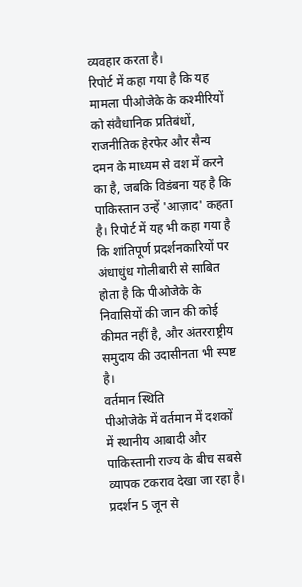व्यवहार करता है।
रिपोर्ट में कहा गया है कि यह मामला पीओजेके के कश्मीरियों को संवैधानिक प्रतिबंधों, राजनीतिक हेरफेर और सैन्य दमन के माध्यम से वश में करने का है, जबकि विडंबना यह है कि पाकिस्तान उन्हें 'आज़ाद' कहता है। रिपोर्ट में यह भी कहा गया है कि शांतिपूर्ण प्रदर्शनकारियों पर अंधाधुंध गोलीबारी से साबित होता है कि पीओजेके के निवासियों की जान की कोई कीमत नहीं है, और अंतरराष्ट्रीय समुदाय की उदासीनता भी स्पष्ट है।
वर्तमान स्थिति
पीओजेके में वर्तमान में दशकों में स्थानीय आबादी और पाकिस्तानी राज्य के बीच सबसे व्यापक टकराव देखा जा रहा है। प्रदर्शन 5 जून से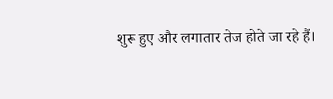शुरू हुए और लगातार तेज होते जा रहे हैं।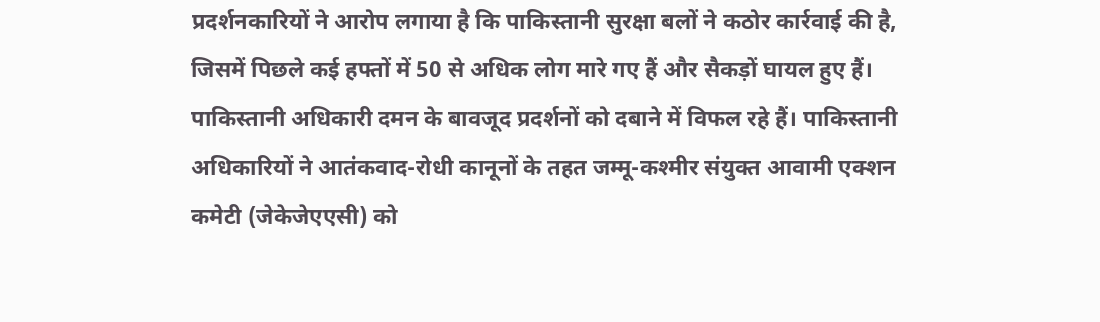प्रदर्शनकारियों ने आरोप लगाया है कि पाकिस्तानी सुरक्षा बलों ने कठोर कार्रवाई की है, जिसमें पिछले कई हफ्तों में 50 से अधिक लोग मारे गए हैं और सैकड़ों घायल हुए हैं।
पाकिस्तानी अधिकारी दमन के बावजूद प्रदर्शनों को दबाने में विफल रहे हैं। पाकिस्तानी अधिकारियों ने आतंकवाद-रोधी कानूनों के तहत जम्मू-कश्मीर संयुक्त आवामी एक्शन कमेटी (जेकेजेएएसी) को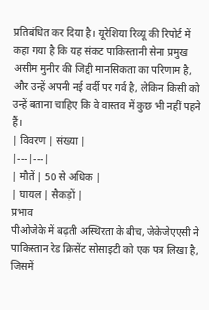प्रतिबंधित कर दिया है। यूरेशिया रिव्यू की रिपोर्ट में कहा गया है कि यह संकट पाकिस्तानी सेना प्रमुख असीम मुनीर की जिद्दी मानसिकता का परिणाम है, और उन्हें अपनी नई वर्दी पर गर्व है, लेकिन किसी को उन्हें बताना चाहिए कि वे वास्तव में कुछ भी नहीं पहने हैं।
| विवरण | संख्या |
|---|---|
| मौतें | 50 से अधिक |
| घायल | सैकड़ों |
प्रभाव
पीओजेके में बढ़ती अस्थिरता के बीच, जेकेजेएएसी ने पाकिस्तान रेड क्रिसेंट सोसाइटी को एक पत्र लिखा है, जिसमें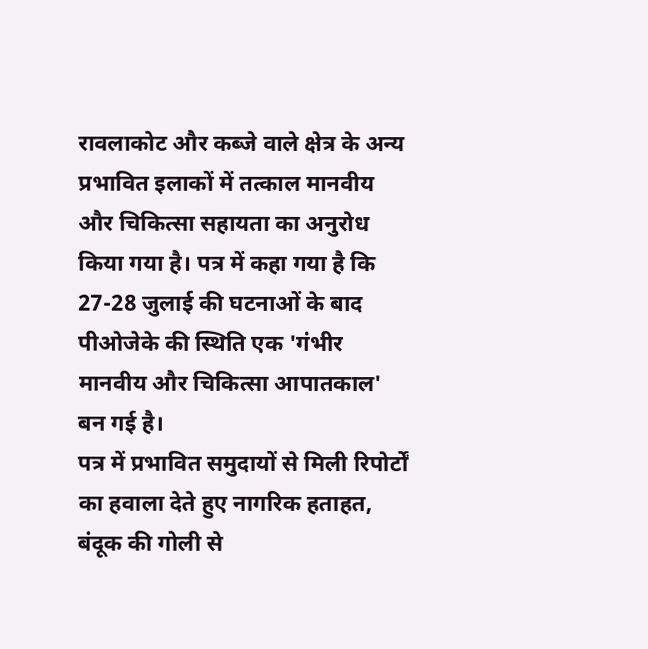रावलाकोट और कब्जे वाले क्षेत्र के अन्य प्रभावित इलाकों में तत्काल मानवीय और चिकित्सा सहायता का अनुरोध किया गया है। पत्र में कहा गया है कि 27-28 जुलाई की घटनाओं के बाद पीओजेके की स्थिति एक 'गंभीर मानवीय और चिकित्सा आपातकाल' बन गई है।
पत्र में प्रभावित समुदायों से मिली रिपोर्टों का हवाला देते हुए नागरिक हताहत, बंदूक की गोली से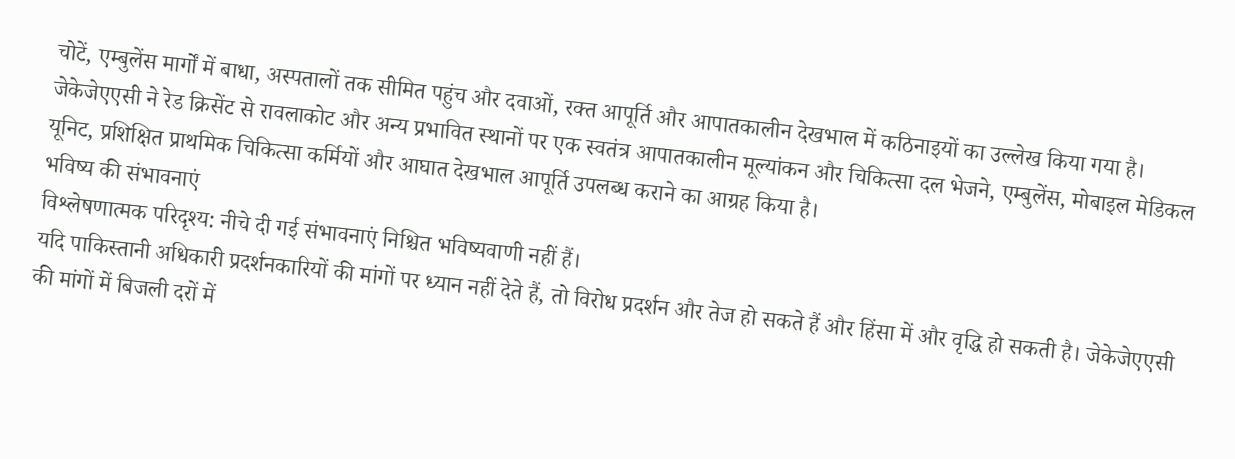चोटें, एम्बुलेंस मार्गों में बाधा, अस्पतालों तक सीमित पहुंच और दवाओं, रक्त आपूर्ति और आपातकालीन देखभाल में कठिनाइयों का उल्लेख किया गया है। जेकेजेएएसी ने रेड क्रिसेंट से रावलाकोट और अन्य प्रभावित स्थानों पर एक स्वतंत्र आपातकालीन मूल्यांकन और चिकित्सा दल भेजने, एम्बुलेंस, मोबाइल मेडिकल यूनिट, प्रशिक्षित प्राथमिक चिकित्सा कर्मियों और आघात देखभाल आपूर्ति उपलब्ध कराने का आग्रह किया है।
भविष्य की संभावनाएं
विश्लेषणात्मक परिदृश्य: नीचे दी गई संभावनाएं निश्चित भविष्यवाणी नहीं हैं।
यदि पाकिस्तानी अधिकारी प्रदर्शनकारियों की मांगों पर ध्यान नहीं देते हैं, तो विरोध प्रदर्शन और तेज हो सकते हैं और हिंसा में और वृद्धि हो सकती है। जेकेजेएएसी की मांगों में बिजली दरों में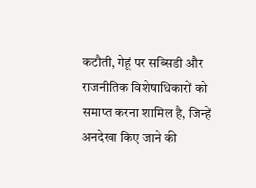कटौती, गेहूं पर सब्सिडी और राजनीतिक विशेषाधिकारों को समाप्त करना शामिल है, जिन्हें अनदेखा किए जाने की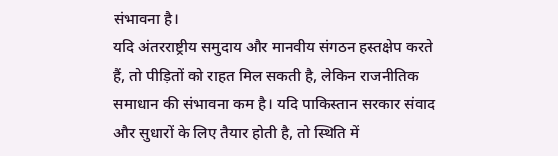संभावना है।
यदि अंतरराष्ट्रीय समुदाय और मानवीय संगठन हस्तक्षेप करते हैं, तो पीड़ितों को राहत मिल सकती है, लेकिन राजनीतिक समाधान की संभावना कम है। यदि पाकिस्तान सरकार संवाद और सुधारों के लिए तैयार होती है, तो स्थिति में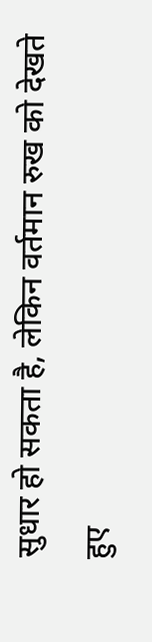सुधार हो सकता है, लेकिन वर्तमान रुख को देखते हुए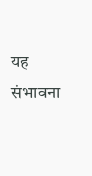यह संभावना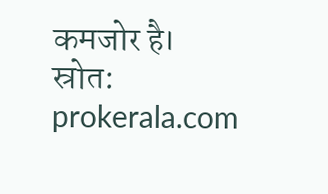कमजोर है।
स्रोत: prokerala.com